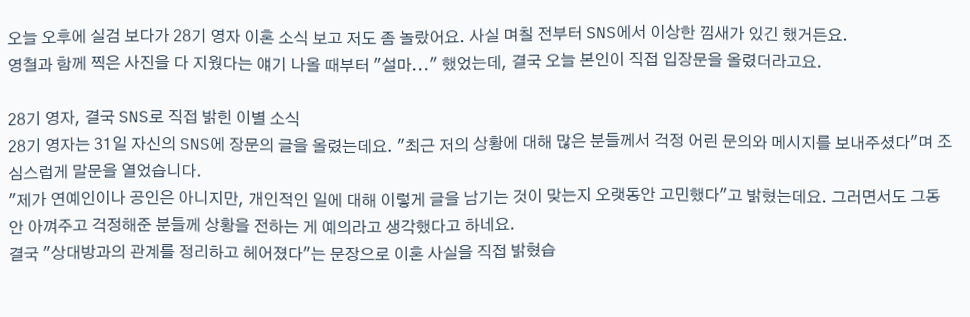오늘 오후에 실검 보다가 28기 영자 이혼 소식 보고 저도 좀 놀랐어요. 사실 며칠 전부터 SNS에서 이상한 낌새가 있긴 했거든요.
영철과 함께 찍은 사진을 다 지웠다는 얘기 나올 때부터 "설마..." 했었는데, 결국 오늘 본인이 직접 입장문을 올렸더라고요.

28기 영자, 결국 SNS로 직접 밝힌 이별 소식
28기 영자는 31일 자신의 SNS에 장문의 글을 올렸는데요. "최근 저의 상황에 대해 많은 분들께서 걱정 어린 문의와 메시지를 보내주셨다"며 조심스럽게 말문을 열었습니다.
"제가 연예인이나 공인은 아니지만, 개인적인 일에 대해 이렇게 글을 남기는 것이 맞는지 오랫동안 고민했다"고 밝혔는데요. 그러면서도 그동안 아껴주고 걱정해준 분들께 상황을 전하는 게 예의라고 생각했다고 하네요.
결국 "상대방과의 관계를 정리하고 헤어졌다"는 문장으로 이혼 사실을 직접 밝혔습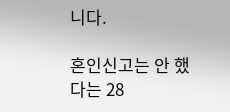니다.

혼인신고는 안 했다는 28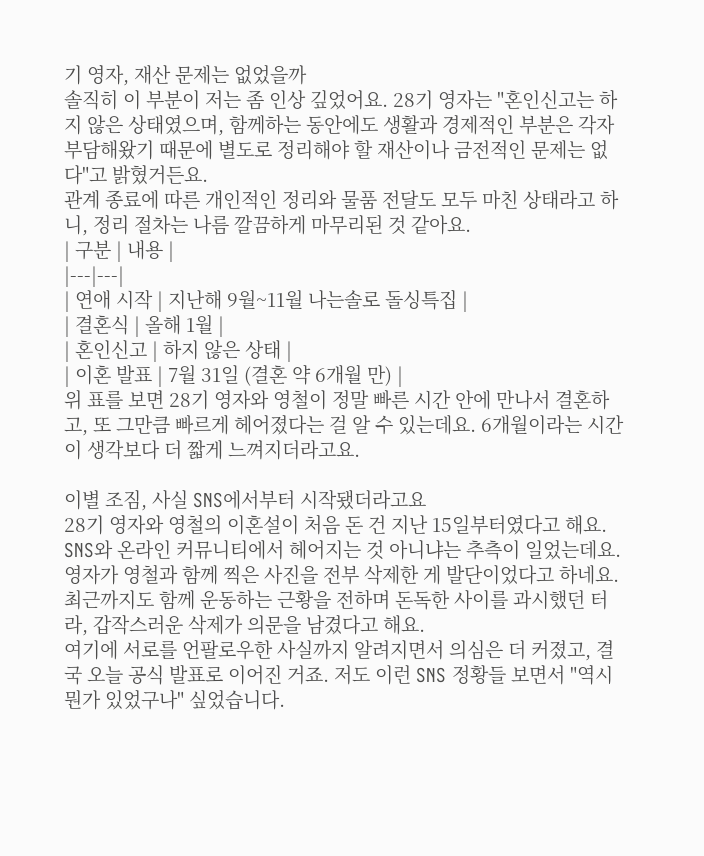기 영자, 재산 문제는 없었을까
솔직히 이 부분이 저는 좀 인상 깊었어요. 28기 영자는 "혼인신고는 하지 않은 상태였으며, 함께하는 동안에도 생활과 경제적인 부분은 각자 부담해왔기 때문에 별도로 정리해야 할 재산이나 금전적인 문제는 없다"고 밝혔거든요.
관계 종료에 따른 개인적인 정리와 물품 전달도 모두 마친 상태라고 하니, 정리 절차는 나름 깔끔하게 마무리된 것 같아요.
| 구분 | 내용 |
|---|---|
| 연애 시작 | 지난해 9월~11월 나는솔로 돌싱특집 |
| 결혼식 | 올해 1월 |
| 혼인신고 | 하지 않은 상태 |
| 이혼 발표 | 7월 31일 (결혼 약 6개월 만) |
위 표를 보면 28기 영자와 영철이 정말 빠른 시간 안에 만나서 결혼하고, 또 그만큼 빠르게 헤어졌다는 걸 알 수 있는데요. 6개월이라는 시간이 생각보다 더 짧게 느껴지더라고요.

이별 조짐, 사실 SNS에서부터 시작됐더라고요
28기 영자와 영철의 이혼설이 처음 돈 건 지난 15일부터였다고 해요. SNS와 온라인 커뮤니티에서 헤어지는 것 아니냐는 추측이 일었는데요.
영자가 영철과 함께 찍은 사진을 전부 삭제한 게 발단이었다고 하네요. 최근까지도 함께 운동하는 근황을 전하며 돈독한 사이를 과시했던 터라, 갑작스러운 삭제가 의문을 남겼다고 해요.
여기에 서로를 언팔로우한 사실까지 알려지면서 의심은 더 커졌고, 결국 오늘 공식 발표로 이어진 거죠. 저도 이런 SNS 정황들 보면서 "역시 뭔가 있었구나" 싶었습니다.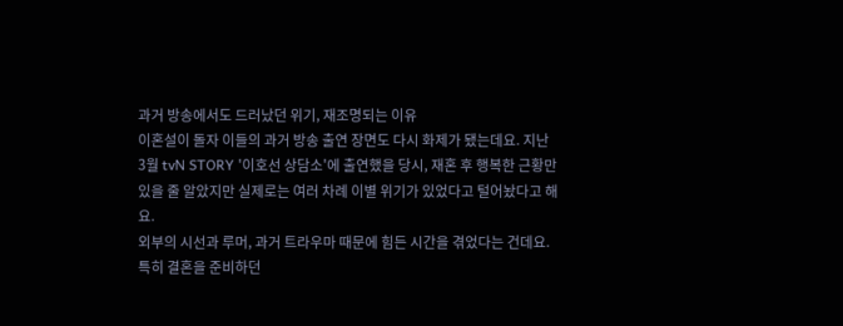과거 방송에서도 드러났던 위기, 재조명되는 이유
이혼설이 돌자 이들의 과거 방송 출연 장면도 다시 화제가 됐는데요. 지난 3월 tvN STORY '이호선 상담소'에 출연했을 당시, 재혼 후 행복한 근황만 있을 줄 알았지만 실제로는 여러 차례 이별 위기가 있었다고 털어놨다고 해요.
외부의 시선과 루머, 과거 트라우마 때문에 힘든 시간을 겪었다는 건데요. 특히 결혼을 준비하던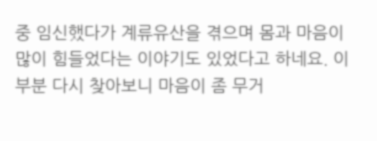중 임신했다가 계류유산을 겪으며 몸과 마음이 많이 힘들었다는 이야기도 있었다고 하네요. 이 부분 다시 찾아보니 마음이 좀 무거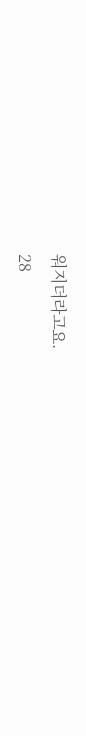워지더라고요.
28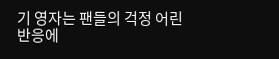기 영자는 팬들의 걱정 어린 반응에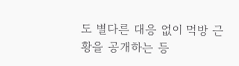도 별다른 대응 없이 먹방 근황을 공개하는 등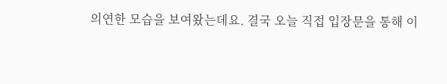의연한 모습을 보여왔는데요. 결국 오늘 직접 입장문을 통해 이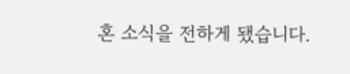혼 소식을 전하게 됐습니다.